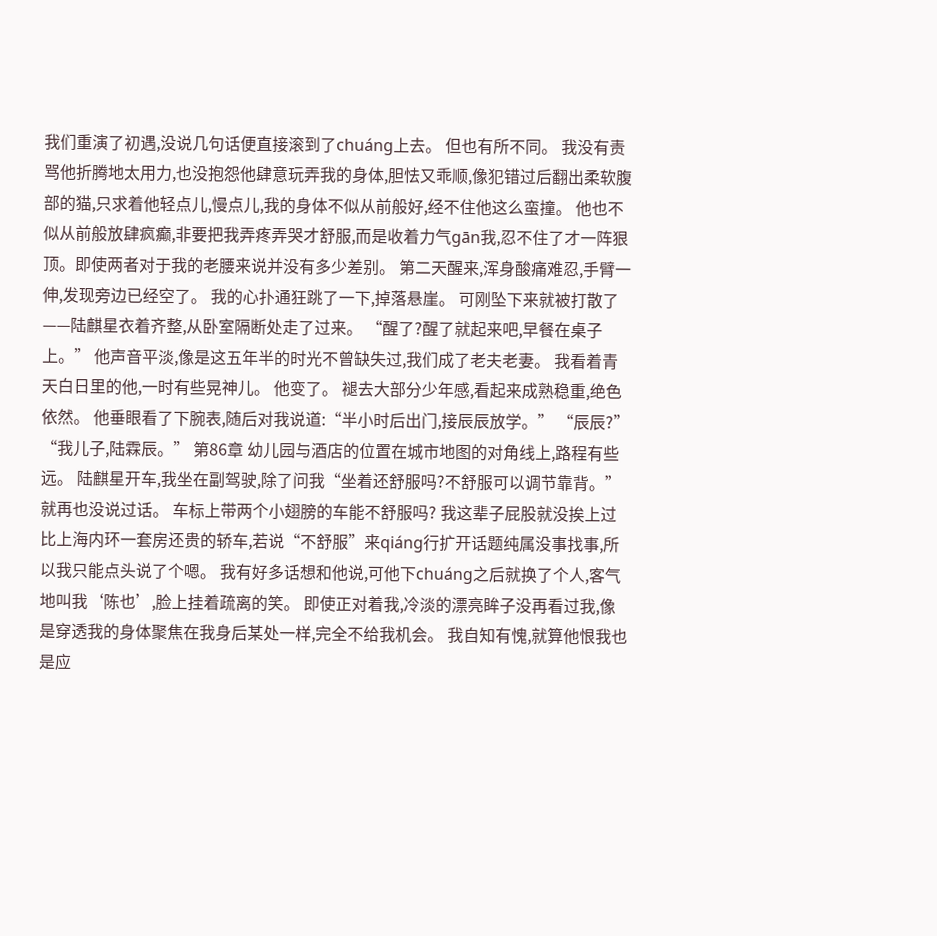我们重演了初遇,没说几句话便直接滚到了chuáng上去。 但也有所不同。 我没有责骂他折腾地太用力,也没抱怨他肆意玩弄我的身体,胆怯又乖顺,像犯错过后翻出柔软腹部的猫,只求着他轻点儿,慢点儿,我的身体不似从前般好,经不住他这么蛮撞。 他也不似从前般放肆疯癫,非要把我弄疼弄哭才舒服,而是收着力气gān我,忍不住了才一阵狠顶。即使两者对于我的老腰来说并没有多少差别。 第二天醒来,浑身酸痛难忍,手臂一伸,发现旁边已经空了。 我的心扑通狂跳了一下,掉落悬崖。 可刚坠下来就被打散了——陆麒星衣着齐整,从卧室隔断处走了过来。 “醒了?醒了就起来吧,早餐在桌子上。” 他声音平淡,像是这五年半的时光不曾缺失过,我们成了老夫老妻。 我看着青天白日里的他,一时有些晃神儿。 他变了。 褪去大部分少年感,看起来成熟稳重,绝色依然。 他垂眼看了下腕表,随后对我说道:“半小时后出门,接辰辰放学。” “辰辰?” “我儿子,陆霖辰。” 第86章 幼儿园与酒店的位置在城市地图的对角线上,路程有些远。 陆麒星开车,我坐在副驾驶,除了问我“坐着还舒服吗?不舒服可以调节靠背。”就再也没说过话。 车标上带两个小翅膀的车能不舒服吗? 我这辈子屁股就没挨上过比上海内环一套房还贵的轿车,若说“不舒服”来qiáng行扩开话题纯属没事找事,所以我只能点头说了个嗯。 我有好多话想和他说,可他下chuáng之后就换了个人,客气地叫我‘陈也’,脸上挂着疏离的笑。 即使正对着我,冷淡的漂亮眸子没再看过我,像是穿透我的身体聚焦在我身后某处一样,完全不给我机会。 我自知有愧,就算他恨我也是应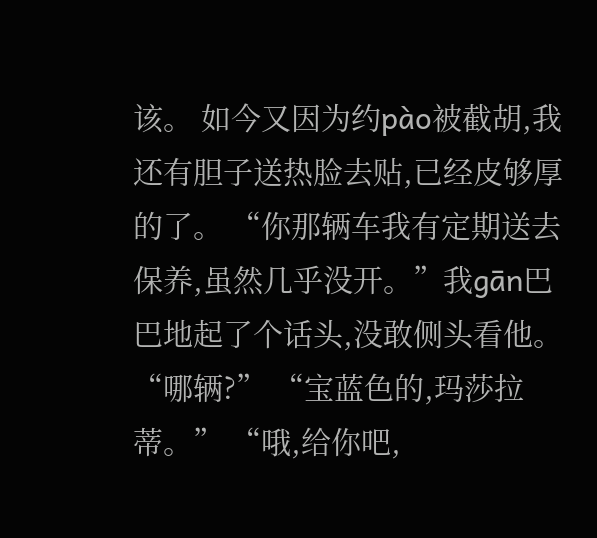该。 如今又因为约pào被截胡,我还有胆子送热脸去贴,已经皮够厚的了。 “你那辆车我有定期送去保养,虽然几乎没开。”我gān巴巴地起了个话头,没敢侧头看他。 “哪辆?” “宝蓝色的,玛莎拉蒂。” “哦,给你吧,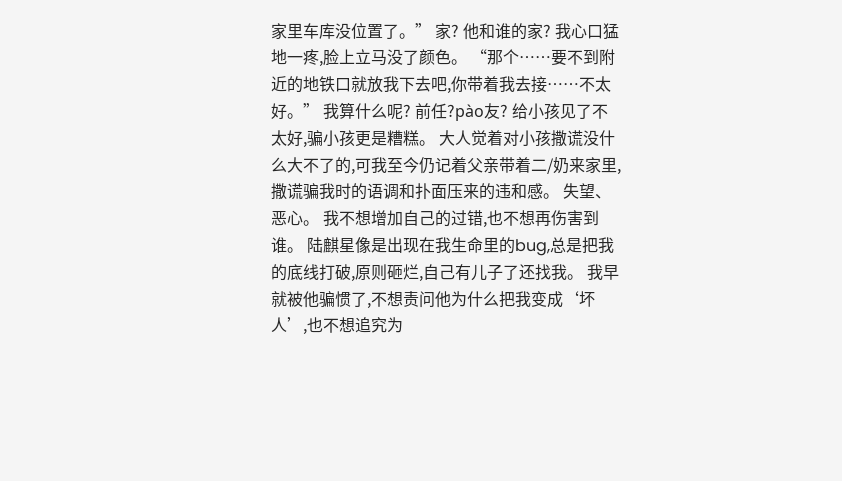家里车库没位置了。” 家? 他和谁的家? 我心口猛地一疼,脸上立马没了颜色。 “那个……要不到附近的地铁口就放我下去吧,你带着我去接……不太好。” 我算什么呢? 前任?pào友? 给小孩见了不太好,骗小孩更是糟糕。 大人觉着对小孩撒谎没什么大不了的,可我至今仍记着父亲带着二/奶来家里,撒谎骗我时的语调和扑面压来的违和感。 失望、恶心。 我不想增加自己的过错,也不想再伤害到谁。 陆麒星像是出现在我生命里的bug,总是把我的底线打破,原则砸烂,自己有儿子了还找我。 我早就被他骗惯了,不想责问他为什么把我变成‘坏人’,也不想追究为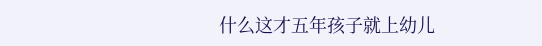什么这才五年孩子就上幼儿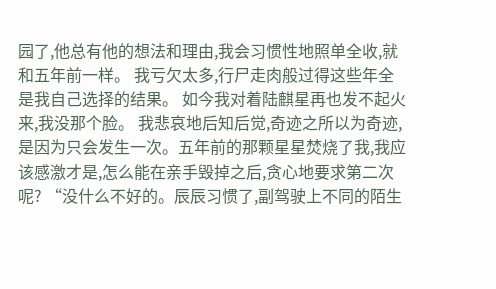园了,他总有他的想法和理由,我会习惯性地照单全收,就和五年前一样。 我亏欠太多,行尸走肉般过得这些年全是我自己选择的结果。 如今我对着陆麒星再也发不起火来,我没那个脸。 我悲哀地后知后觉,奇迹之所以为奇迹,是因为只会发生一次。五年前的那颗星星焚烧了我,我应该感激才是,怎么能在亲手毁掉之后,贪心地要求第二次呢? “没什么不好的。辰辰习惯了,副驾驶上不同的陌生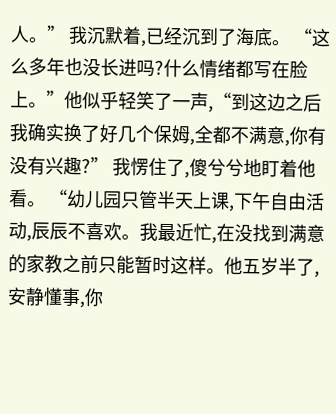人。” 我沉默着,已经沉到了海底。 “这么多年也没长进吗?什么情绪都写在脸上。”他似乎轻笑了一声,“到这边之后我确实换了好几个保姆,全都不满意,你有没有兴趣?” 我愣住了,傻兮兮地盯着他看。 “幼儿园只管半天上课,下午自由活动,辰辰不喜欢。我最近忙,在没找到满意的家教之前只能暂时这样。他五岁半了,安静懂事,你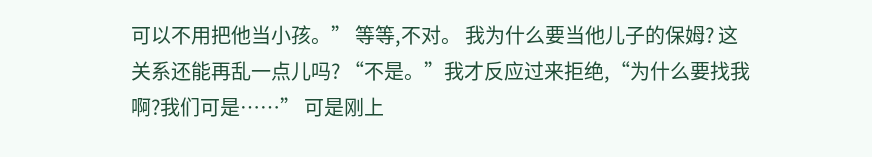可以不用把他当小孩。” 等等,不对。 我为什么要当他儿子的保姆? 这关系还能再乱一点儿吗? “不是。”我才反应过来拒绝,“为什么要找我啊?我们可是……” 可是刚上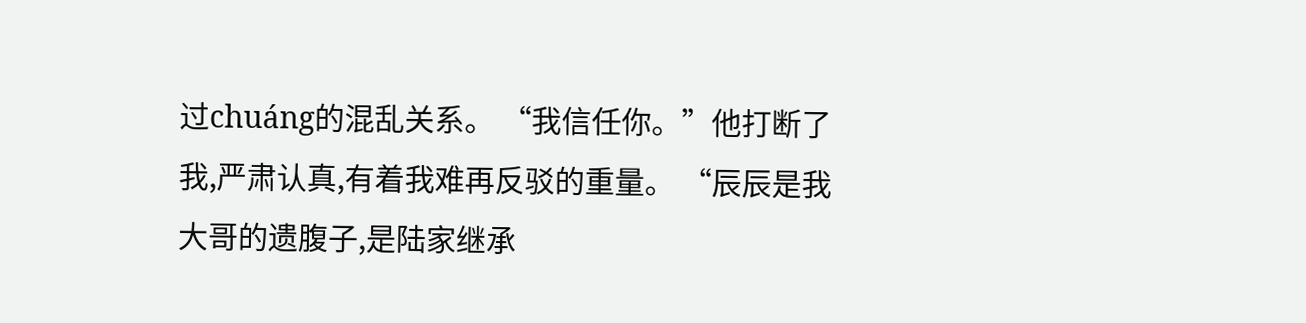过chuáng的混乱关系。 “我信任你。”他打断了我,严肃认真,有着我难再反驳的重量。 “辰辰是我大哥的遗腹子,是陆家继承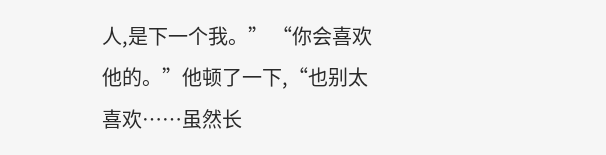人,是下一个我。” “你会喜欢他的。”他顿了一下,“也别太喜欢……虽然长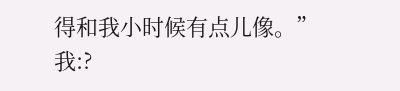得和我小时候有点儿像。” 我:?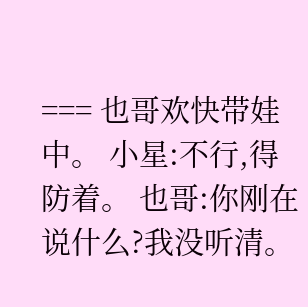=== 也哥欢快带娃中。 小星:不行,得防着。 也哥:你刚在说什么?我没听清。